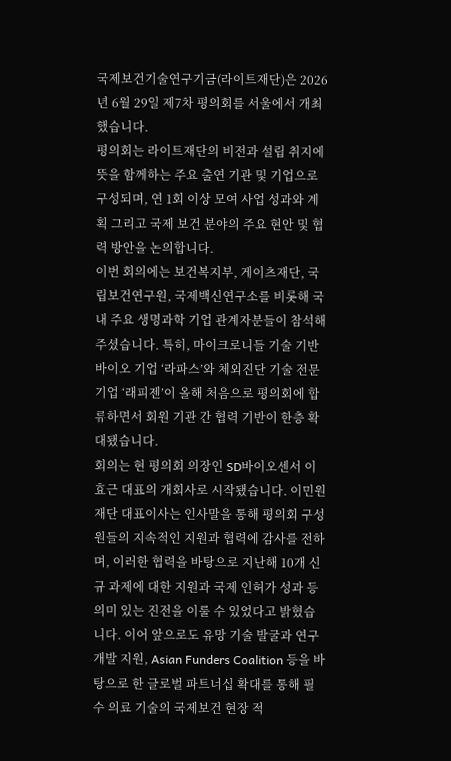국제보건기술연구기금(라이트재단)은 2026년 6월 29일 제7차 평의회를 서울에서 개최했습니다.
평의회는 라이트재단의 비전과 설립 취지에 뜻을 함께하는 주요 출연 기관 및 기업으로 구성되며, 연 1회 이상 모여 사업 성과와 계획 그리고 국제 보건 분야의 주요 현안 및 협력 방안을 논의합니다.
이번 회의에는 보건복지부, 게이츠재단, 국립보건연구원, 국제백신연구소를 비롯해 국내 주요 생명과학 기업 관계자분들이 참석해 주셨습니다. 특히, 마이크로니들 기술 기반 바이오 기업 ‘라파스’와 체외진단 기술 전문기업 ‘래피젠’이 올해 처음으로 평의회에 합류하면서 회원 기관 간 협력 기반이 한층 확대됐습니다.
회의는 현 평의회 의장인 SD바이오센서 이효근 대표의 개회사로 시작됐습니다. 이민원 재단 대표이사는 인사말을 통해 평의회 구성원들의 지속적인 지원과 협력에 감사를 전하며, 이러한 협력을 바탕으로 지난해 10개 신규 과제에 대한 지원과 국제 인허가 성과 등 의미 있는 진전을 이룰 수 있었다고 밝혔습니다. 이어 앞으로도 유망 기술 발굴과 연구개발 지원, Asian Funders Coalition 등을 바탕으로 한 글로벌 파트너십 확대를 통해 필수 의료 기술의 국제보건 현장 적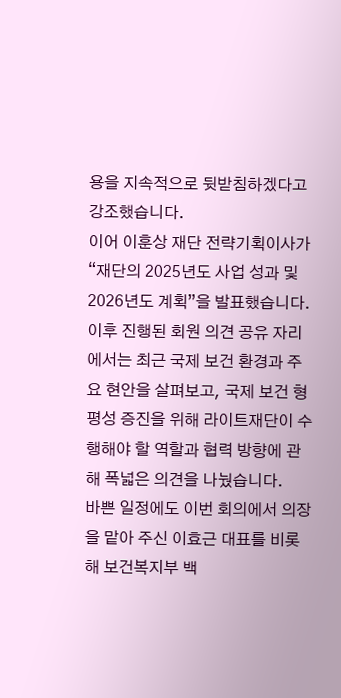용을 지속적으로 뒷받침하겠다고 강조했습니다.
이어 이훈상 재단 전략기획이사가 “재단의 2025년도 사업 성과 및 2026년도 계획”을 발표했습니다. 이후 진행된 회원 의견 공유 자리에서는 최근 국제 보건 환경과 주요 현안을 살펴보고, 국제 보건 형평성 증진을 위해 라이트재단이 수행해야 할 역할과 협력 방향에 관해 폭넓은 의견을 나눴습니다.
바쁜 일정에도 이번 회의에서 의장을 맡아 주신 이효근 대표를 비롯해 보건복지부 백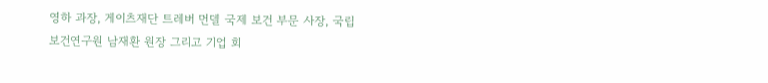영하 과장, 게이츠재단 트레버 먼델 국제 보건 부문 사장, 국립보건연구원 남재환 원장 그리고 기업 회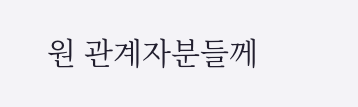원 관계자분들께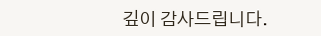깊이 감사드립니다.